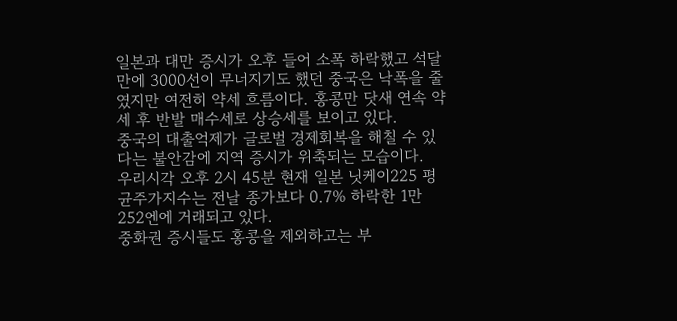일본과 대만 증시가 오후 들어 소폭 하락했고 석달 만에 3000선이 무너지기도 했던 중국은 낙폭을 줄였지만 여전히 약세 흐름이다. 홍콩만 닷새 연속 약세 후 반발 매수세로 상승세를 보이고 있다.
중국의 대출억제가 글로벌 경제회복을 해칠 수 있다는 불안감에 지역 증시가 위축되는 모습이다.
우리시각 오후 2시 45분 현재 일본 닛케이225 평균주가지수는 전날 종가보다 0.7% 하락한 1만 252엔에 거래되고 있다.
중화권 증시들도 홍콩을 제외하고는 부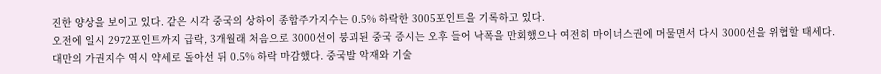진한 양상을 보이고 있다. 같은 시각 중국의 상하이 종합주가지수는 0.5% 하락한 3005포인트을 기록하고 있다.
오전에 일시 2972포인트까지 급락, 3개월래 처음으로 3000선이 붕괴된 중국 증시는 오후 들어 낙폭을 만회했으나 여전히 마이너스권에 머물면서 다시 3000선을 위협할 태세다.
대만의 가권지수 역시 약세로 돌아선 뒤 0.5% 하락 마감했다. 중국발 악재와 기술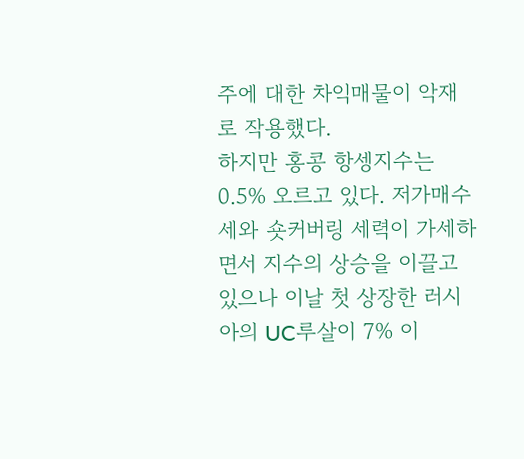주에 대한 차익매물이 악재로 작용했다.
하지만 홍콩 항셍지수는 0.5% 오르고 있다. 저가매수세와 숏커버링 세력이 가세하면서 지수의 상승을 이끌고 있으나 이날 첫 상장한 러시아의 UC루살이 7% 이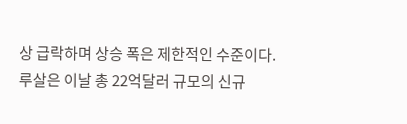상 급락하며 상승 폭은 제한적인 수준이다.
루살은 이날 총 22억달러 규모의 신규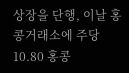상장을 단행, 이날 홍콩거래소에 주당 10.80 홍콩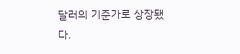달러의 기준가로 상장됐다.